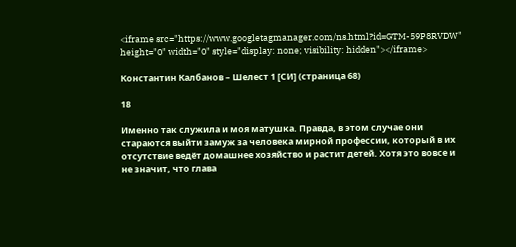<iframe src="https://www.googletagmanager.com/ns.html?id=GTM-59P8RVDW" height="0" width="0" style="display: none; visibility: hidden"></iframe>

Константин Калбанов – Шелест 1 [СИ] (страница 68)

18

Именно так служила и моя матушка. Правда, в этом случае они стараются выйти замуж за человека мирной профессии, который в их отсутствие ведёт домашнее хозяйство и растит детей. Хотя это вовсе и не значит, что глава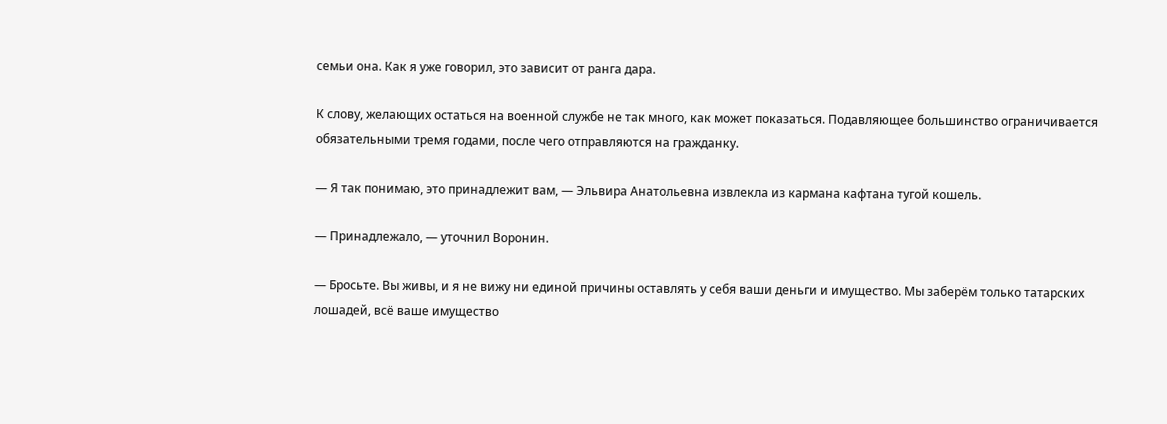семьи она. Как я уже говорил, это зависит от ранга дара.

К слову, желающих остаться на военной службе не так много, как может показаться. Подавляющее большинство ограничивается обязательными тремя годами, после чего отправляются на гражданку.

— Я так понимаю, это принадлежит вам, — Эльвира Анатольевна извлекла из кармана кафтана тугой кошель.

— Принадлежало, — уточнил Воронин.

— Бросьте. Вы живы, и я не вижу ни единой причины оставлять у себя ваши деньги и имущество. Мы заберём только татарских лошадей, всё ваше имущество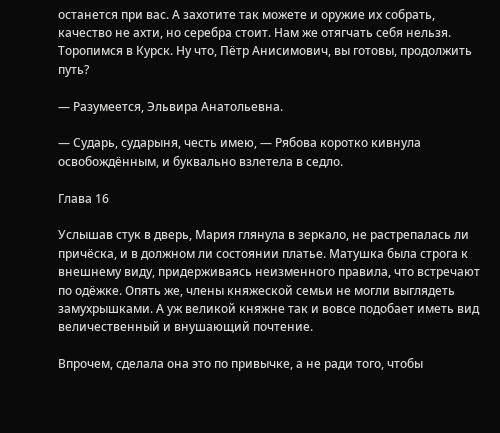останется при вас. А захотите так можете и оружие их собрать, качество не ахти, но серебра стоит. Нам же отягчать себя нельзя. Торопимся в Курск. Ну что, Пётр Анисимович, вы готовы, продолжить путь?

— Разумеется, Эльвира Анатольевна.

— Сударь, сударыня, честь имею, — Рябова коротко кивнула освобождённым, и буквально взлетела в седло.

Глава 16

Услышав стук в дверь, Мария глянула в зеркало, не растрепалась ли причёска, и в должном ли состоянии платье. Матушка была строга к внешнему виду, придерживаясь неизменного правила, что встречают по одёжке. Опять же, члены княжеской семьи не могли выглядеть замухрышками. А уж великой княжне так и вовсе подобает иметь вид величественный и внушающий почтение.

Впрочем, сделала она это по привычке, а не ради того, чтобы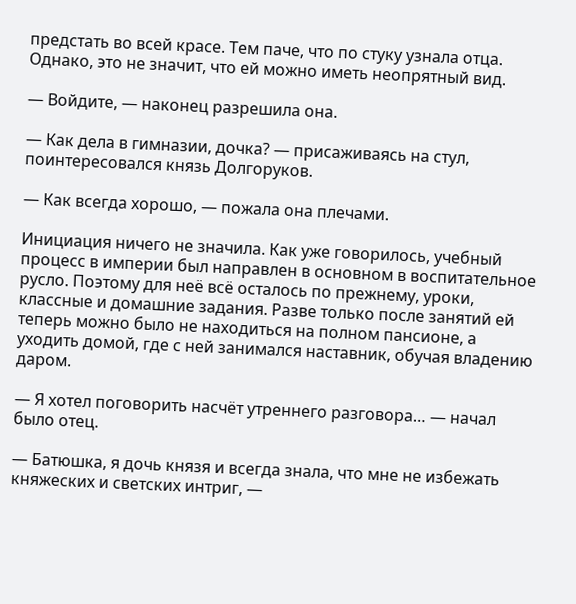предстать во всей красе. Тем паче, что по стуку узнала отца. Однако, это не значит, что ей можно иметь неопрятный вид.

— Войдите, — наконец разрешила она.

— Как дела в гимназии, дочка? — присаживаясь на стул, поинтересовался князь Долгоруков.

— Как всегда хорошо, — пожала она плечами.

Инициация ничего не значила. Как уже говорилось, учебный процесс в империи был направлен в основном в воспитательное русло. Поэтому для неё всё осталось по прежнему, уроки, классные и домашние задания. Разве только после занятий ей теперь можно было не находиться на полном пансионе, а уходить домой, где с ней занимался наставник, обучая владению даром.

— Я хотел поговорить насчёт утреннего разговора… — начал было отец.

— Батюшка, я дочь князя и всегда знала, что мне не избежать княжеских и светских интриг, —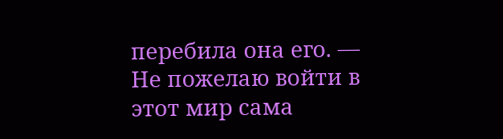перебила она его. — Не пожелаю войти в этот мир сама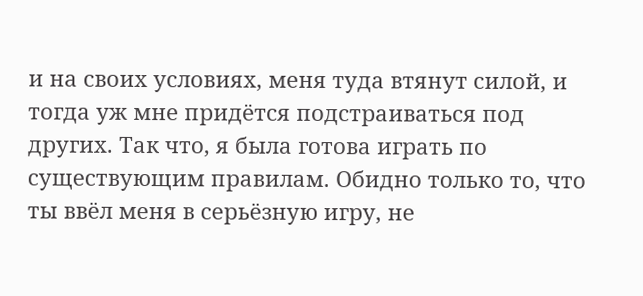и на своих условиях, меня туда втянут силой, и тогда уж мне придётся подстраиваться под других. Так что, я была готова играть по существующим правилам. Обидно только то, что ты ввёл меня в серьёзную игру, не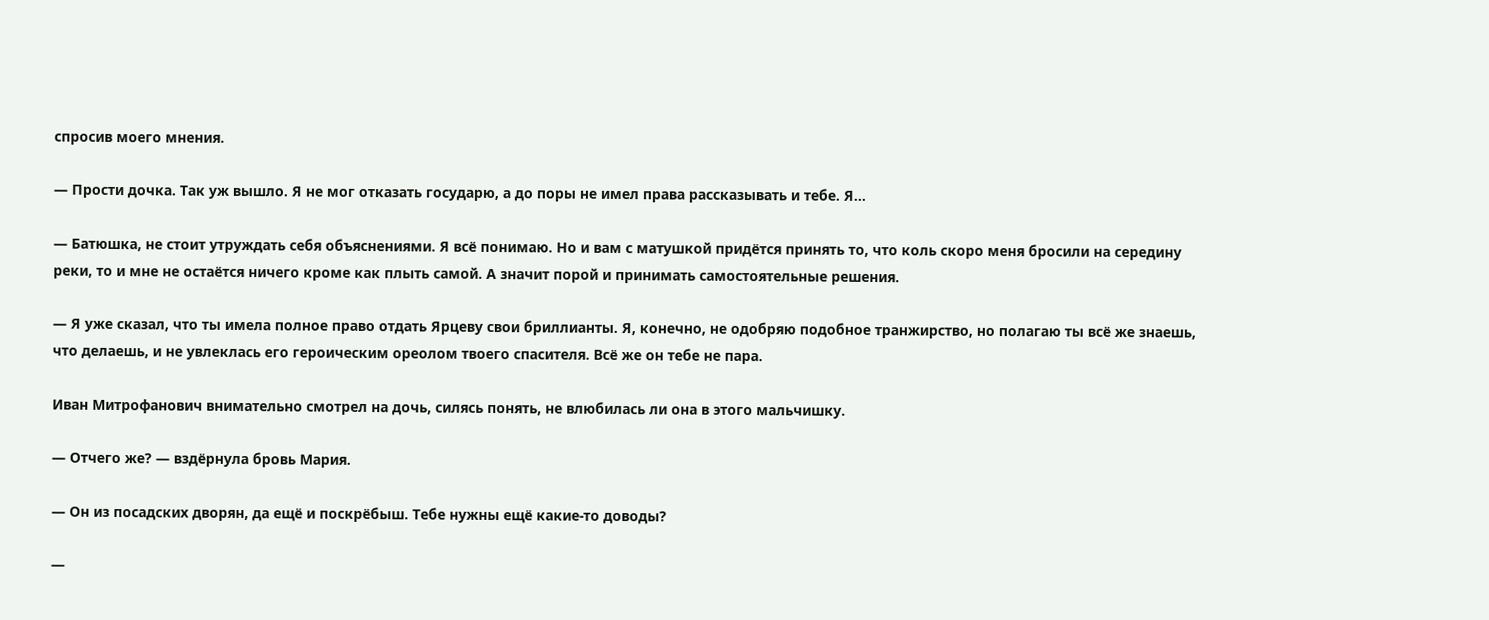спросив моего мнения.

— Прости дочка. Так уж вышло. Я не мог отказать государю, а до поры не имел права рассказывать и тебе. Я…

— Батюшка, не стоит утруждать себя объяснениями. Я всё понимаю. Но и вам с матушкой придётся принять то, что коль скоро меня бросили на середину реки, то и мне не остаётся ничего кроме как плыть самой. А значит порой и принимать самостоятельные решения.

— Я уже сказал, что ты имела полное право отдать Ярцеву свои бриллианты. Я, конечно, не одобряю подобное транжирство, но полагаю ты всё же знаешь, что делаешь, и не увлеклась его героическим ореолом твоего спасителя. Всё же он тебе не пара.

Иван Митрофанович внимательно смотрел на дочь, силясь понять, не влюбилась ли она в этого мальчишку.

— Отчего же? — вздёрнула бровь Мария.

— Он из посадских дворян, да ещё и поскрёбыш. Тебе нужны ещё какие-то доводы?

—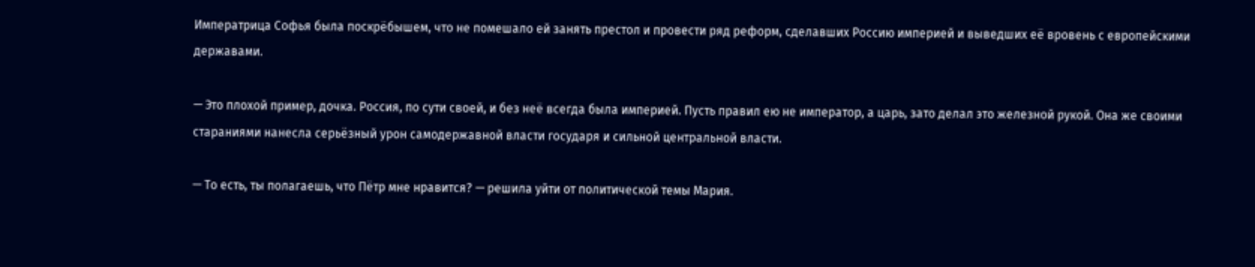Императрица Софья была поскрёбышем, что не помешало ей занять престол и провести ряд реформ, сделавших Россию империей и выведших её вровень с европейскими державами.

— Это плохой пример, дочка. Россия, по сути своей, и без неё всегда была империей. Пусть правил ею не император, а царь, зато делал это железной рукой. Она же своими стараниями нанесла серьёзный урон самодержавной власти государя и сильной центральной власти.

— То есть, ты полагаешь, что Пётр мне нравится? — решила уйти от политической темы Мария.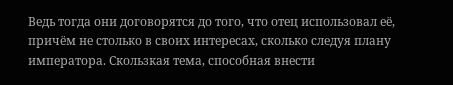Ведь тогда они договорятся до того, что отец использовал её, причём не столько в своих интересах, сколько следуя плану императора. Скользкая тема, способная внести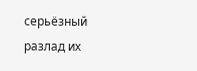серьёзный разлад их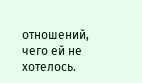отношений, чего ей не хотелось.